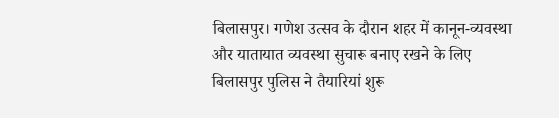बिलासपुर। गणेश उत्सव के दौरान शहर में कानून-व्यवस्था और यातायात व्यवस्था सुचारू बनाए रखने के लिए बिलासपुर पुलिस ने तैयारियां शुरू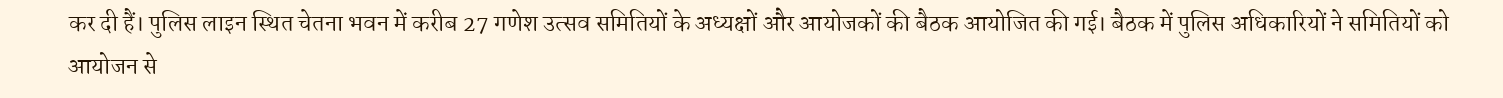कर दी हैं। पुलिस लाइन स्थित चेतना भवन में करीब 27 गणेश उत्सव समितियों के अध्यक्षों और आयोजकों की बैठक आयोजित की गई। बैठक में पुलिस अधिकारियों ने समितियों को आयोजन से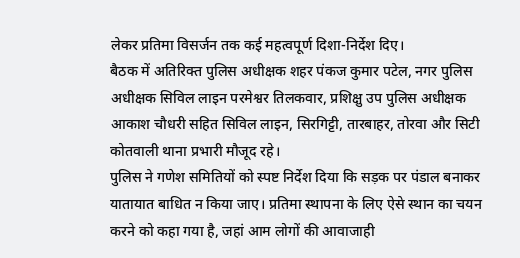लेकर प्रतिमा विसर्जन तक कई महत्वपूर्ण दिशा-निर्देश दिए।
बैठक में अतिरिक्त पुलिस अधीक्षक शहर पंकज कुमार पटेल, नगर पुलिस अधीक्षक सिविल लाइन परमेश्वर तिलकवार, प्रशिक्षु उप पुलिस अधीक्षक आकाश चौधरी सहित सिविल लाइन, सिरगिट्टी, तारबाहर, तोरवा और सिटी कोतवाली थाना प्रभारी मौजूद रहे।
पुलिस ने गणेश समितियों को स्पष्ट निर्देश दिया कि सड़क पर पंडाल बनाकर यातायात बाधित न किया जाए। प्रतिमा स्थापना के लिए ऐसे स्थान का चयन करने को कहा गया है, जहां आम लोगों की आवाजाही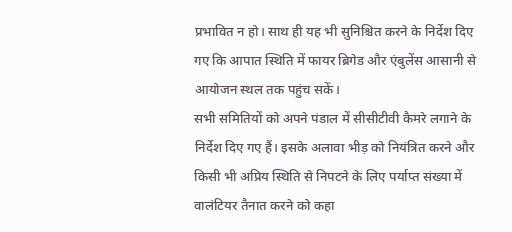प्रभावित न हो। साथ ही यह भी सुनिश्चित करने के निर्देश दिए गए कि आपात स्थिति में फायर ब्रिगेड और एंबुलेंस आसानी से आयोजन स्थल तक पहुंच सकें।
सभी समितियों को अपने पंडाल में सीसीटीवी कैमरे लगाने के निर्देश दिए गए हैं। इसके अलावा भीड़ को नियंत्रित करने और किसी भी अप्रिय स्थिति से निपटने के लिए पर्याप्त संख्या में वालंटियर तैनात करने को कहा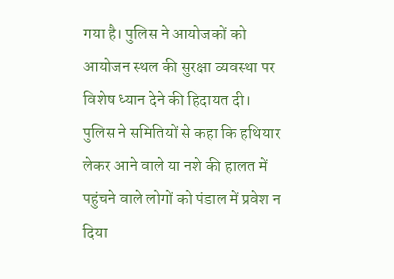गया है। पुलिस ने आयोजकों को आयोजन स्थल की सुरक्षा व्यवस्था पर विशेष ध्यान देने की हिदायत दी।
पुलिस ने समितियों से कहा कि हथियार लेकर आने वाले या नशे की हालत में पहुंचने वाले लोगों को पंडाल में प्रवेश न दिया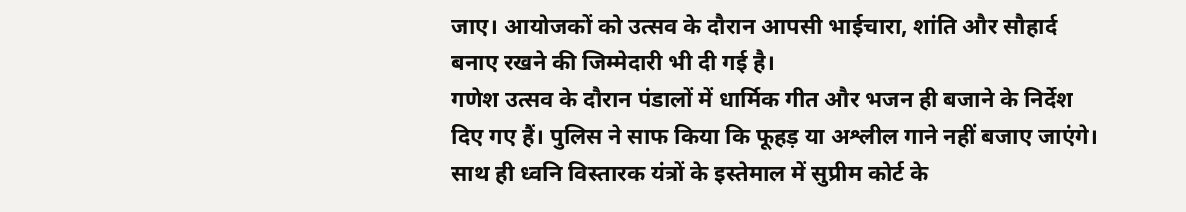जाए। आयोजकों को उत्सव के दौरान आपसी भाईचारा, शांति और सौहार्द बनाए रखने की जिम्मेदारी भी दी गई है।
गणेश उत्सव के दौरान पंडालों में धार्मिक गीत और भजन ही बजाने के निर्देश दिए गए हैं। पुलिस ने साफ किया कि फूहड़ या अश्लील गाने नहीं बजाए जाएंगे। साथ ही ध्वनि विस्तारक यंत्रों के इस्तेमाल में सुप्रीम कोर्ट के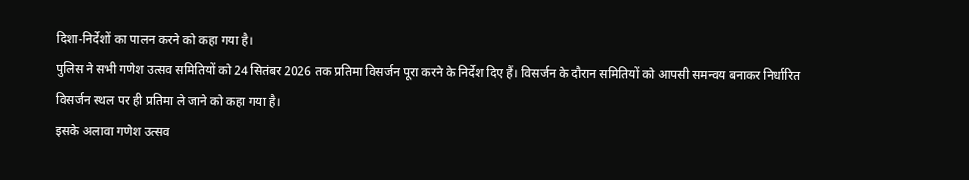दिशा-निर्देशों का पालन करने को कहा गया है।
पुलिस ने सभी गणेश उत्सव समितियों को 24 सितंबर 2026 तक प्रतिमा विसर्जन पूरा करने के निर्देश दिए हैं। विसर्जन के दौरान समितियों को आपसी समन्वय बनाकर निर्धारित विसर्जन स्थल पर ही प्रतिमा ले जाने को कहा गया है।
इसके अलावा गणेश उत्सव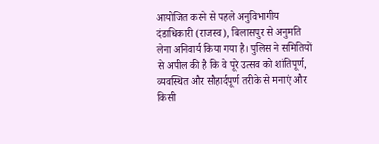आयोजित करने से पहले अनुविभागीय दंडाधिकारी (राजस्व), बिलासपुर से अनुमति लेना अनिवार्य किया गया है। पुलिस ने समितियों से अपील की है कि वे पूरे उत्सव को शांतिपूर्ण, व्यवस्थित और सौहार्दपूर्ण तरीके से मनाएं और किसी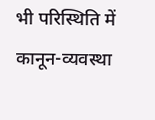भी परिस्थिति में कानून-व्यवस्था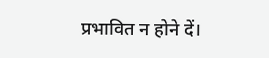प्रभावित न होने दें।